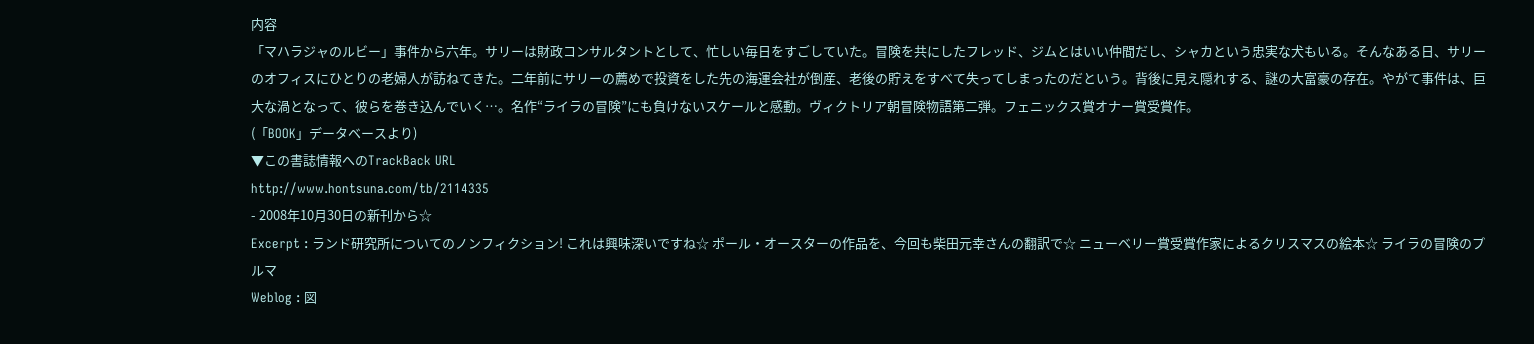内容
「マハラジャのルビー」事件から六年。サリーは財政コンサルタントとして、忙しい毎日をすごしていた。冒険を共にしたフレッド、ジムとはいい仲間だし、シャカという忠実な犬もいる。そんなある日、サリーのオフィスにひとりの老婦人が訪ねてきた。二年前にサリーの薦めで投資をした先の海運会社が倒産、老後の貯えをすべて失ってしまったのだという。背後に見え隠れする、謎の大富豪の存在。やがて事件は、巨大な渦となって、彼らを巻き込んでいく…。名作“ライラの冒険”にも負けないスケールと感動。ヴィクトリア朝冒険物語第二弾。フェニックス賞オナー賞受賞作。
(「BOOK」データベースより)
▼この書誌情報へのTrackBack URL
http://www.hontsuna.com/tb/2114335
- 2008年10月30日の新刊から☆
Excerpt : ランド研究所についてのノンフィクション! これは興味深いですね☆ ポール・オースターの作品を、今回も柴田元幸さんの翻訳で☆ ニューベリー賞受賞作家によるクリスマスの絵本☆ ライラの冒険のプルマ
Weblog : 図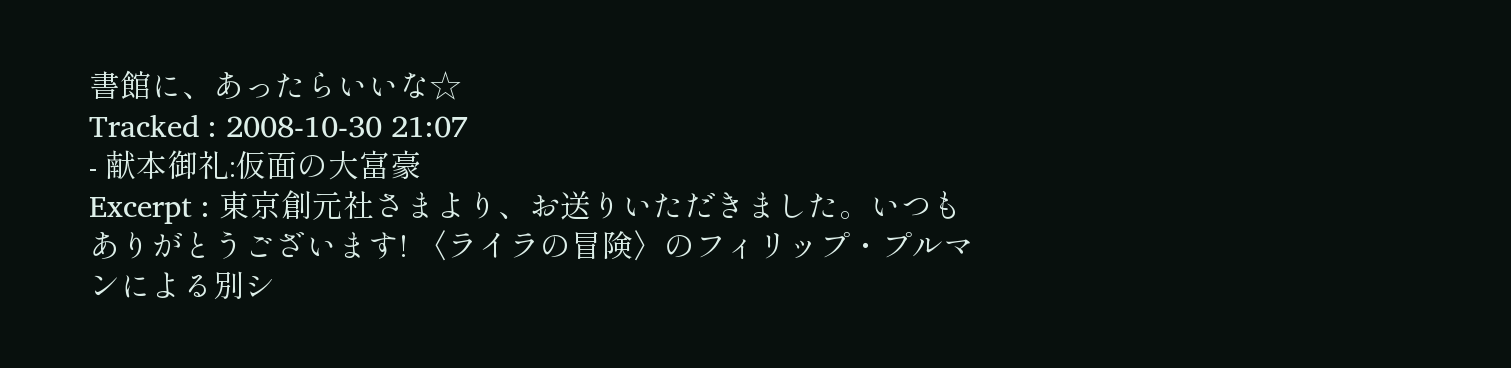書館に、あったらいいな☆
Tracked : 2008-10-30 21:07
- 献本御礼:仮面の大富豪
Excerpt : 東京創元社さまより、お送りいただきました。いつもありがとうございます! 〈ライラの冒険〉のフィリップ・プルマンによる別シ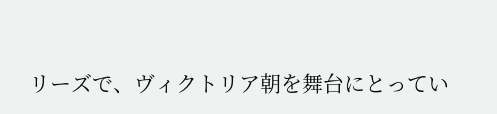リーズで、ヴィクトリア朝を舞台にとってい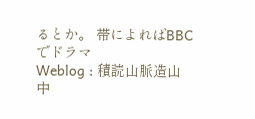るとか。 帯によればBBCでドラマ
Weblog : 積読山脈造山中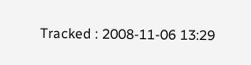Tracked : 2008-11-06 13:29